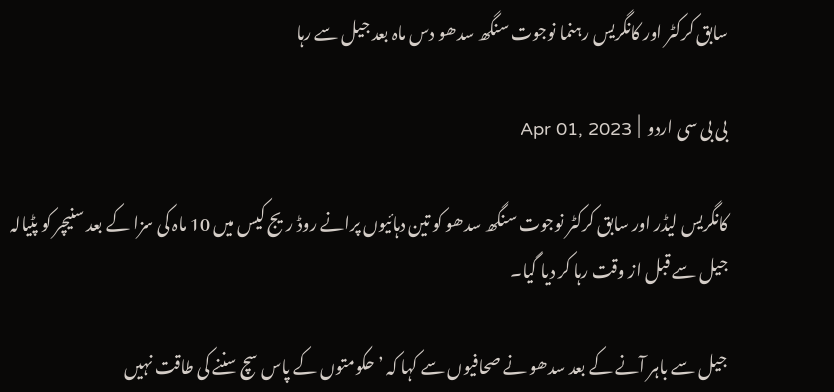سابق کرکٹر اور کانگریس رہنما نوجوت سنگھ سدھو دس ماہ بعد جیل سے رہا

بی بی سی اردو  |  Apr 01, 2023

کانگریس لیڈر اور سابق کرکٹر نوجوت سنگھ سدھو کو تین دہائیوں پرانے روڈ ریج کیس میں 10 ماہ کی سزا کے بعد سنیچر کو پٹیالہ جیل سے قبل از وقت رہا کر دیا گیا۔

جیل سے باہر آنے کے بعد سدھو نے صحافیوں سے کہا کہ ’حکومتوں کے پاس سچ سننے کی طاقت نہیں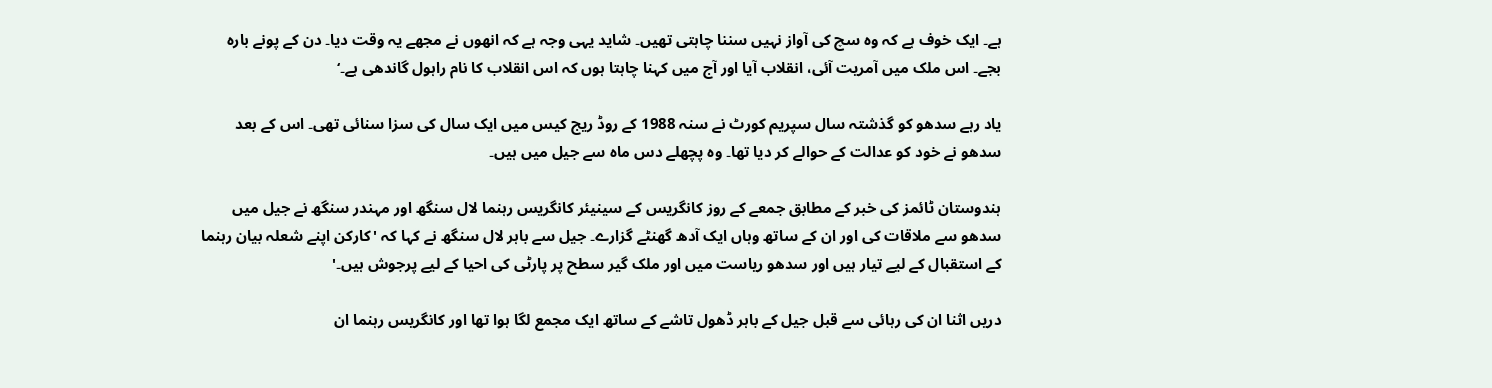ہے۔ ایک خوف ہے کہ وہ سچ کی آواز نہیں سننا چاہتی تھیں۔ شاید یہی وجہ ہے کہ انھوں نے مجھے یہ وقت دیا۔ دن کے پونے بارہ بجے۔ اس ملک میں آمریت آئی، انقلاب آیا اور آج میں کہنا چاہتا ہوں کہ اس انقلاب کا نام راہول گاندھی ہے۔‘

یاد رہے سدھو کو گذشتہ سال سپریم کورٹ نے سنہ 1988 کے روڈ ریج کیس میں ایک سال کی سزا سنائی تھی۔ اس کے بعد سدھو نے خود کو عدالت کے حوالے کر دیا تھا۔ وہ پچھلے دس ماہ سے جیل میں ہیں۔

ہندوستان ٹائمز کی خبر کے مطابق جمعے کے روز کانگریس کے سینيئر کانگریس رہنما لال سنگھ اور مہندر سنگھ نے جیل میں سدھو سے ملاقات کی اور ان کے ساتھ وہاں ایک آدھ گھنٹے گزارے۔ جیل سے باہر لال سنگھ نے کہا کہ 'کارکن اپنے شعلہ بیان رہنما کے استقبال کے لیے تیار ہیں اور سدھو ریاست میں اور ملک گیر سطح پر پارٹی کی احیا کے لیے پرجوش ہیں۔'

دریں اثنا ان کی رہائی سے قبل جیل کے باہر ڈھول تاشے کے ساتھ ایک مجمع لگا ہوا تھا اور کانگریس رہنما ان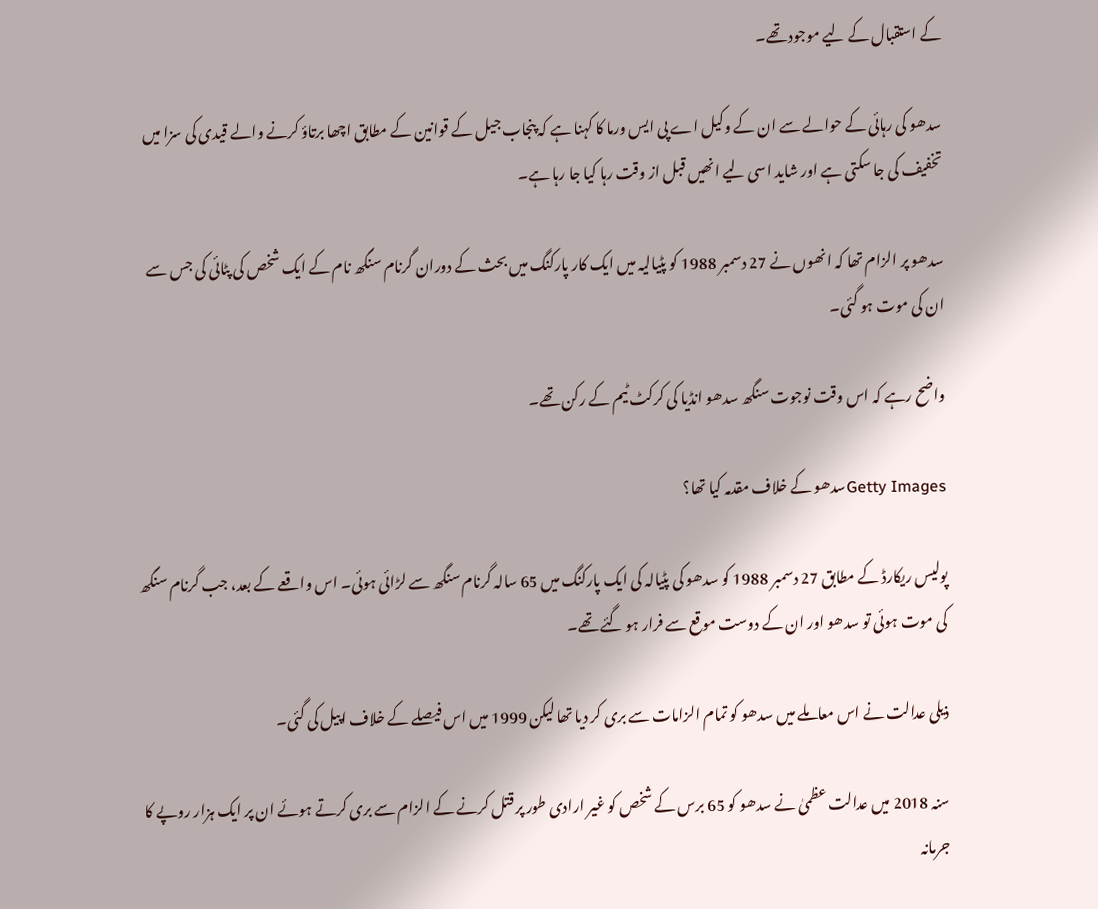کے استقبال کے لیے موجود تھے۔

سدھو کی رہائی کے حوالے سے ان کے وکیل اے پی ایس ورما کا کہنا ہے کہ پنجاب جیل کے قوانین کے مطابق اچھا برتاؤ کرنے والے قیدی کی سزا میں تخفیف کی جا سکتی ہے اور شاید اسی لیے انھیں قبل از وقت رہا کیا جا رہا ہے۔

سدھو پر الزام تھا کہ انھوں نے 27 دسمبر 1988 کو پٹیالیہ میں ایک کار پارکنگ میں بحث کے دوران گرنام سنگھ نام کے ایک شخص کی پٹائی کی جس سے ان کی موت ہو گئی۔

واضح رہے کہ اس وقت نوجوت سنگھ سدھو انڈیا کی کرکٹ ٹیم کے رکن تھے۔

Getty Imagesسدھو کے خلاف مقدمہ کیا تھا؟

پولیس ریکارڈ کے مطابق 27 دسمبر 1988 کو سدھو کی پٹیالہ کی ایک پارکنگ میں 65 سالہ گرنام سنگھ سے لڑائی ہوئی۔ اس واقعے کے بعد، جب گرنام سنگھ کی موت ہوئی تو سدھو اور ان کے دوست موقع سے فرار ہو گئے تھے۔

ذیلی عدالت نے اس معاملے میں سدھو کو تمام الزامات سے بری کر دیا تھا لیکن 1999 میں اس فیصلے کے خلاف اپیل کی گئی۔

سنہ 2018 میں عدالت عظمیٰ نے سدھو کو 65 برس کے شخص کو غیر ارادی طور پر قتل کرنے کے الزام سے بری کرتے ہوئے ان پر ایک ہزار روپے کا جرمانہ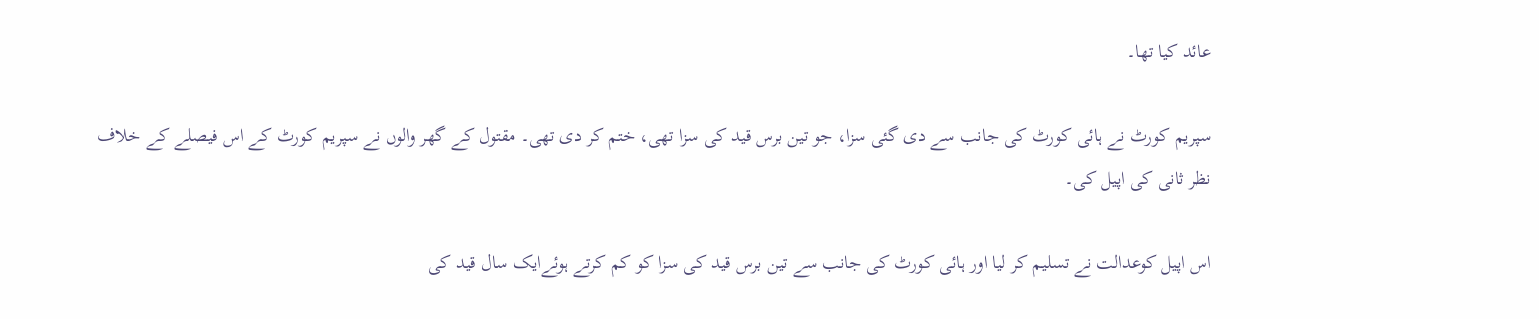عائد کیا تھا۔

سپریم کورٹ نے ہائی کورٹ کی جانب سے دی گئی سزا، جو تین برس قید کی سزا تھی، ختم کر دی تھی۔ مقتول کے گھر والوں نے سپریم کورٹ کے اس فیصلے کے خلاف نظر ثانی کی اپیل کی۔

اس اپیل کوعدالت نے تسلیم کر لیا اور ہائی کورٹ کی جانب سے تین برس قید کی سزا کو کم کرتے ہوئےایک سال قید کی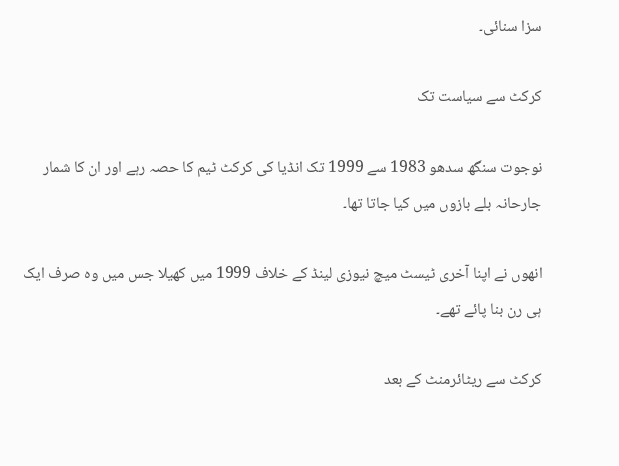سزا سنائی۔

کرکٹ سے سیاست تک

نوجوت سنگھ سدھو 1983 سے 1999 تک انڈیا کی کرکٹ ٹیم کا حصہ رہے اور ان کا شمار جارحانہ بلے بازوں میں کیا جاتا تھا۔

انھوں نے اپنا آخری ٹیسٹ میچ نیوزی لینڈ کے خلاف 1999 میں کھیلا جس میں وہ صرف ایک ہی رن بنا پائے تھے۔

کرکٹ سے ریٹائرمنٹ کے بعد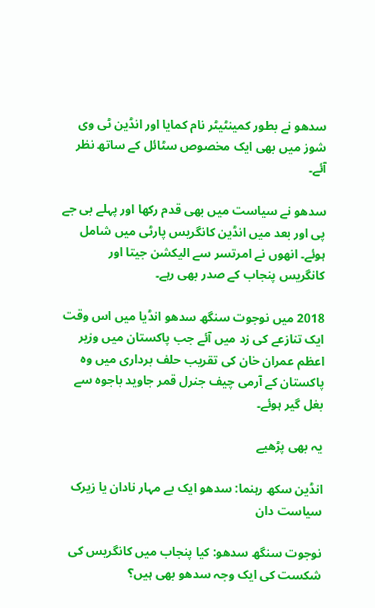سدھو نے بطور کمینٹیٹر نام کمایا اور انڈین ٹی وی شوز میں بھی ایک مخصوص سٹائل کے ساتھ نظر آئے۔

سدھو نے سیاست میں بھی قدم رکھا اور پہلے بی جے پی اور بعد میں انڈین کانگریس پارٹی میں شامل ہوئے۔ انھوں نے امرتسر سے الیکشن جیتا اور کانگریس پنجاب کے صدر بھی رہے۔

2018 میں نوجوت سنگھ سدھو انڈیا میں اس وقت ایک تنازعے کی زد میں آئے جب پاکستان میں وزیر اعظم عمران خان کی تقریب حلف برداری میں وہ پاکستان کے آرمی چیف جنرل قمر جاوید باجوہ سے بغل گیر ہوئے۔

یہ بھی پڑھیے

انڈین سکھ رہنما: سدھو ایک بے مہار نادان یا زیرک سیاست دان

نوجوت سنگھ سدھو: کیا پنجاب میں کانگریس کی شکست کی ایک وجہ سدھو بھی ہیں؟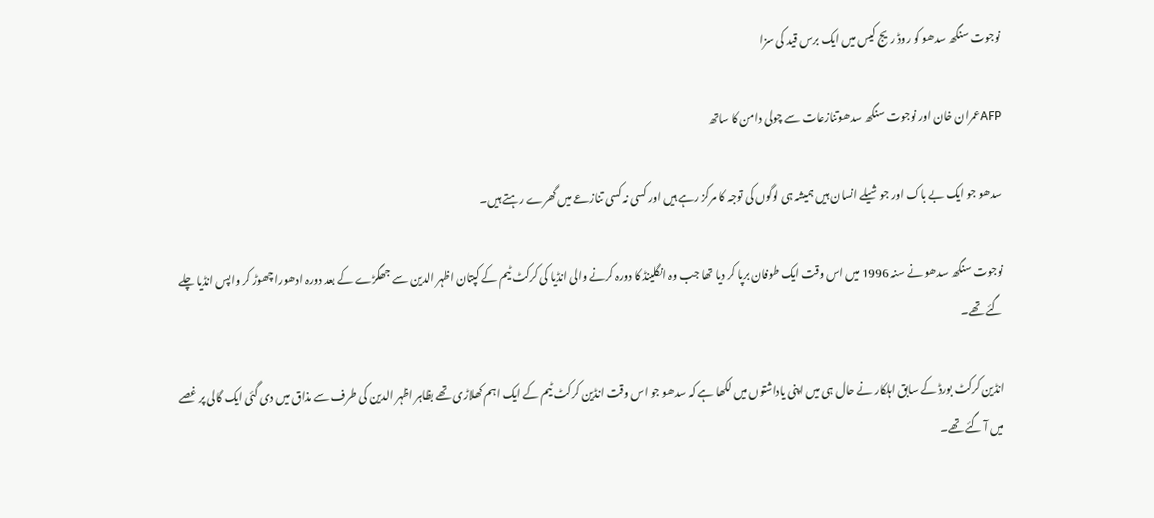نوجوت سنگھ سدھو کو روڈ ریج کیس میں ایک برس قید کی سزا

AFPعمران خان اور نوجوت سنگھ سدھوتنازعات سے چولی دامن کا ساتھ

سدھو جو ایک بے باک اور جوشیلے انسان ہیں ہمیشہ ہی لوگوں کی توجہ کا مرکز رہے ہیں اور کسی نہ کسی تنازعے میں گھرے رہتے ہیں۔

نوجوت سنگھ سدھو نے سنہ 1996 میں اس وقت ایک طوفان برپا کر دیا تھا جب وہ انگلینڈ کا دورہ کرنے والی انڈیا کی کرکٹ ٹیم کے کپتان اظہر الدین سے جھگڑے کے بعد دورہ ادھورا چھوڑ کر واپس انڈیا چلے گئے تھے۔

انڈین کرکٹ بورڈ کے سابق اہلکار نے حال ہی میں اپنی یاداشتوں میں لکھا ہے کہ سدھو جو اس وقت انڈین کرکٹ ٹیم کے ایک اہم کھلاڑی تھے بظاہر اظہر الدین کی طرف سے مذاق میں دی گئی ایک گالی پر غصے میں آ گئے تھے۔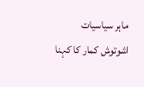ماہر سیاسیات اشوتوش کمار کا کہنا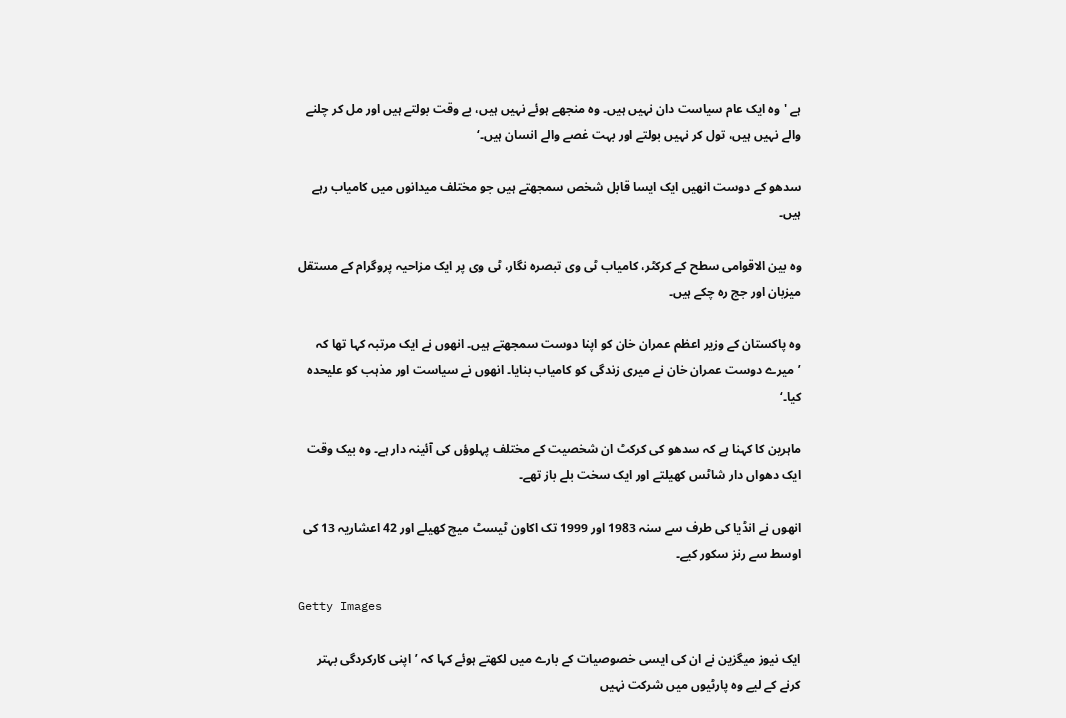ہے 'وہ ایک عام سیاست دان نہیں ہیں۔ وہ منجھے ہوئے نہیں ہیں، بے وقت بولتے ہیں اور مل کر چلنے والے نہیں ہیں، تول کر نہیں بولتے اور بہت غصے والے انسان ہیں۔‘

سدھو کے دوست انھیں ایک ایسا قابل شخص سمجھتے ہیں جو مختلف میدانوں میں کامیاب رہے ہیں۔

وہ بین الاقوامی سطح کے کرکٹر، کامیاب ٹی وی تبصرہ نگار، ٹی وی پر ایک مزاحیہ پروگرام کے مستقل میزبان اور جج رہ چکے ہیں۔

وہ پاکستان کے وزیر اعظم عمران خان کو اپنا دوست سمجھتے ہیں۔ انھوں نے ایک مرتبہ کہا تھا کہ ’میرے دوست عمران خان نے میری زندگی کو کامیاب بنایا۔ انھوں نے سیاست اور مذہب کو علیحدہ کیا۔‘

ماہرین کا کہنا ہے کہ سدھو کی کرکٹ ان شخصیت کے مختلف پہلوؤں کی آئینہ دار ہے۔ وہ بیک وقت ایک دھواں دار شاٹس کھیلتے اور ایک سخت بلے باز تھے۔

انھوں نے انڈیا کی طرف سے سنہ 1983 اور 1999 تک اکاون ٹیسٹ میچ کھیلے اور 42 اعشاریہ 13 کی اوسط سے رنز سکور کیے۔

Getty Images

ایک نیوز میگزین نے ان کی ایسی خصوصیات کے بارے میں لکھتے ہوئے کہا کہ ’اپنی کارکردگی بہتر کرنے کے لیے وہ پارٹیوں میں شرکت نہیں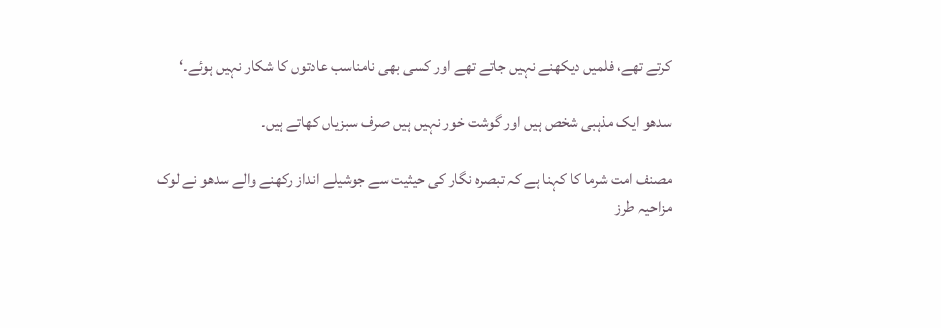کرتے تھے، فلمیں دیکھنے نہیں جاتے تھے اور کسی بھی نامناسب عادتوں کا شکار نہیں ہوئے۔‘

سدھو ایک مذہبی شخص ہیں اور گوشت خور نہیں ہیں صرف سبزیاں کھاتے ہیں۔

مصنف امت شرما کا کہنا ہے کہ تبصرہ نگار کی حیثیت سے جوشیلے انداز رکھنے والے سدھو نے لوک مزاحیہ طرز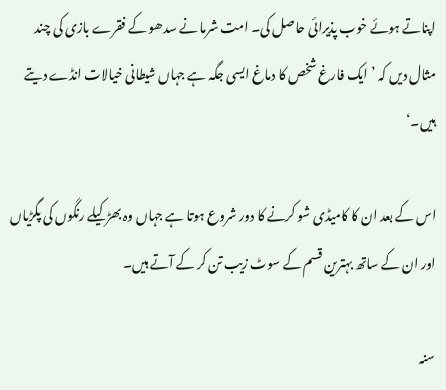اپناتے ہوئے خوب پذیرائی حاصل کی۔ امت شرما نے سدھو کے فقرے بازی کی چند مثال دیں کہ ’ایک فارغ شخص کا دماغ ایسی جگہ ہے جہاں شیطانی خیالات انڈے دیتے ہیں۔‘

اس کے بعد ان کا کامیڈی شو کرنے کا دور شروع ہوتا ہے جہاں وہ بھڑکیلے رنگوں کی پگڑیاں اور ان کے ساتھ بہترین قسم کے سوٹ زیب تن کر کے آتے ہیں۔

سنہ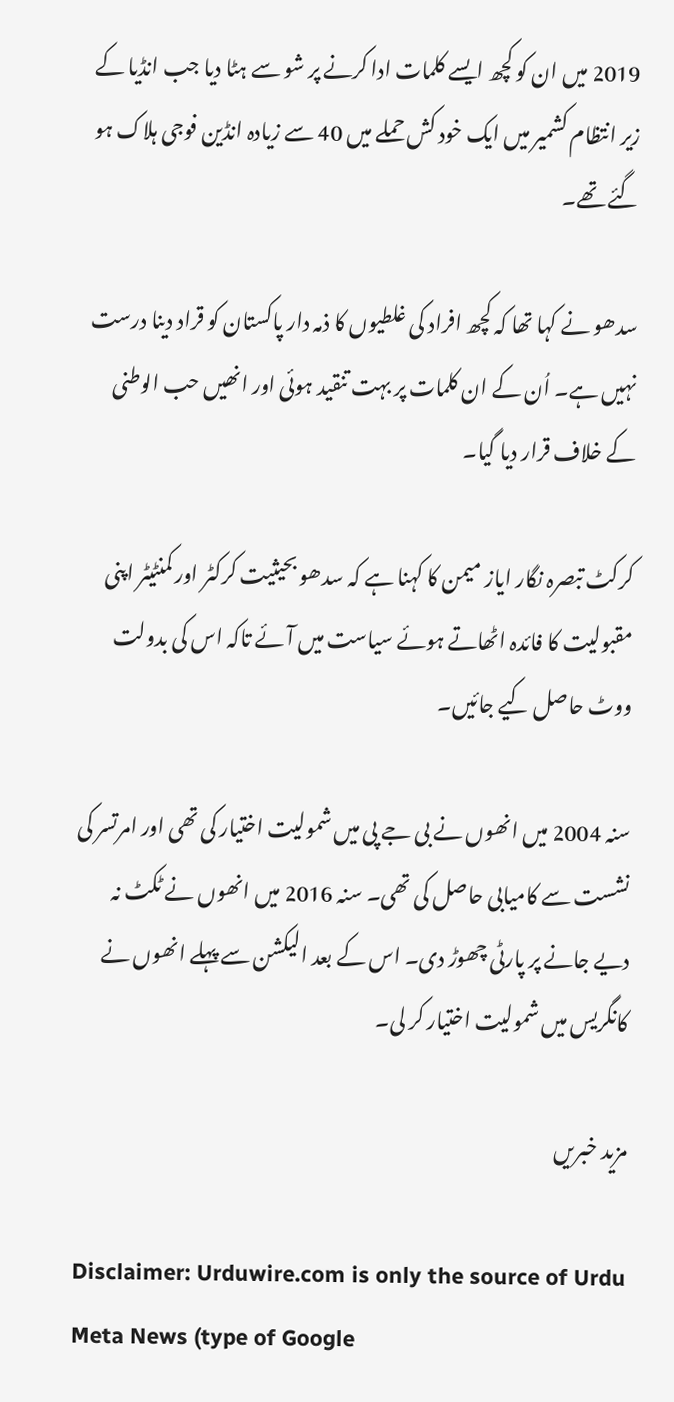2019 میں ان کو کچھ ایسے کلمات ادا کرنے پر شو سے ہٹا دیا جب انڈیا کے زیر انتظام کشمیر میں ایک خود کش حملے میں 40 سے زیادہ انڈین فوجی ہلاک ہو گئے تھے۔

سدھو نے کہا تھا کہ کچھ افراد کی غلطیوں کا ذمہ دار پاکستان کو قراد دینا درست نہیں ہے۔ اُن کے ان کلمات پر بہت تنقید ہوئی اور انھیں حب الوطنی کے خلاف قرار دیا گیا۔

کرکٹ تبصرہ نگار ایاز میمن کا کہنا ہے کہ سدھو بحیثیت کرکٹر اور کمنٹیٹر اپنی مقبولیت کا فائدہ اٹھاتے ہوئے سیاست میں آئے تاکہ اس کی بدولت ووٹ حاصل کیے جائیں۔

سنہ 2004 میں انھوں نے بی جے پی میں شمولیت اختیار کی تھی اور امرتسر کی نشست سے کامیابی حاصل کی تھی۔ سنہ 2016 میں انھوں نے ٹکٹ نہ دیے جانے پر پارٹی چھوڑ دی۔ اس کے بعد الیکشن سے پہلے انھوں نے کانگریس میں شمولیت اختیار کر لی۔

مزید خبریں

Disclaimer: Urduwire.com is only the source of Urdu Meta News (type of Google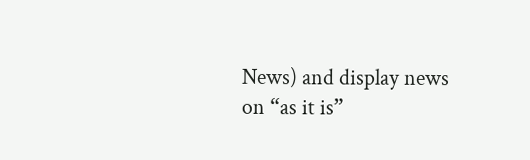News) and display news on “as it is”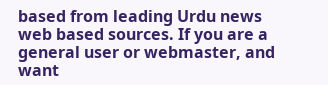based from leading Urdu news web based sources. If you are a general user or webmaster, and want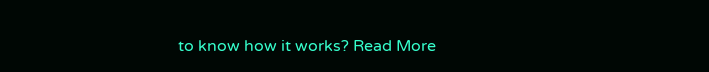to know how it works? Read More